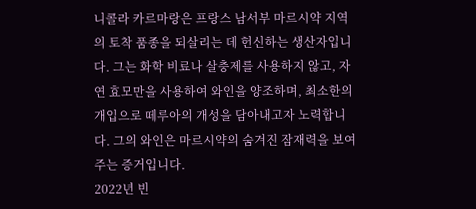니콜라 카르마랑은 프랑스 남서부 마르시약 지역의 토착 품종을 되살리는 데 헌신하는 생산자입니다. 그는 화학 비료나 살충제를 사용하지 않고, 자연 효모만을 사용하여 와인을 양조하며, 최소한의 개입으로 떼루아의 개성을 담아내고자 노력합니다. 그의 와인은 마르시약의 숨겨진 잠재력을 보여주는 증거입니다.
2022년 빈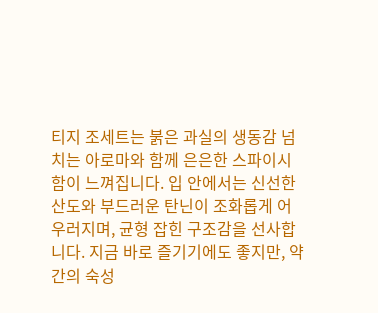티지 조세트는 붉은 과실의 생동감 넘치는 아로마와 함께 은은한 스파이시함이 느껴집니다. 입 안에서는 신선한 산도와 부드러운 탄닌이 조화롭게 어우러지며, 균형 잡힌 구조감을 선사합니다. 지금 바로 즐기기에도 좋지만, 약간의 숙성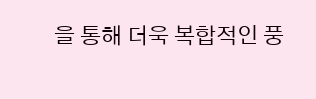을 통해 더욱 복합적인 풍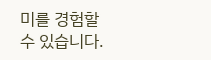미를 경험할 수 있습니다.